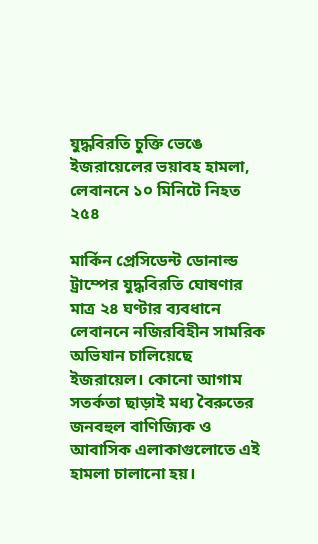যুদ্ধবিরতি চুক্তি ভেঙে ইজরায়েলের ভয়াবহ হামলা, লেবাননে ১০ মিনিটে নিহত ২৫৪

মার্কিন প্রেসিডেন্ট ডোনাল্ড ট্রাম্পের যুদ্ধবিরতি ঘোষণার মাত্র ২৪ ঘণ্টার ব্যবধানে লেবাননে নজিরবিহীন সামরিক অভিযান চালিয়েছে ইজরায়েল। কোনো আগাম সতর্কতা ছাড়াই মধ্য বৈরুতের জনবহুল বাণিজ্যিক ও আবাসিক এলাকাগুলোতে এই হামলা চালানো হয়।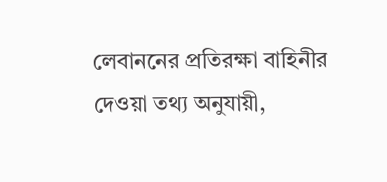লেবাননের প্রতিরক্ষা বাহিনীর দেওয়া তথ্য অনুযায়ী,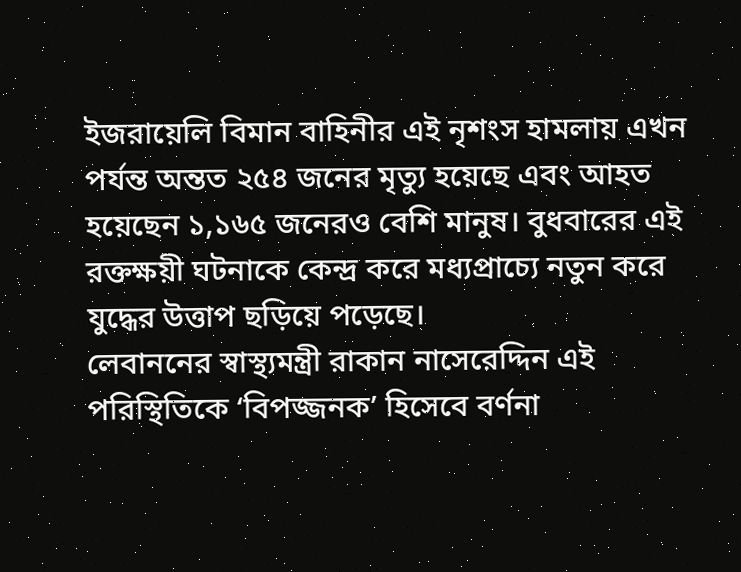ইজরায়েলি বিমান বাহিনীর এই নৃশংস হামলায় এখন পর্যন্ত অন্তত ২৫৪ জনের মৃত্যু হয়েছে এবং আহত হয়েছেন ১,১৬৫ জনেরও বেশি মানুষ। বুধবারের এই রক্তক্ষয়ী ঘটনাকে কেন্দ্র করে মধ্যপ্রাচ্যে নতুন করে যুদ্ধের উত্তাপ ছড়িয়ে পড়েছে।
লেবাননের স্বাস্থ্যমন্ত্রী রাকান নাসেরেদ্দিন এই পরিস্থিতিকে ‘বিপজ্জনক’ হিসেবে বর্ণনা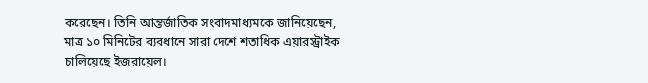করেছেন। তিনি আন্তর্জাতিক সংবাদমাধ্যমকে জানিয়েছেন, মাত্র ১০ মিনিটের ব্যবধানে সারা দেশে শতাধিক এয়ারস্ট্রাইক চালিয়েছে ইজরায়েল।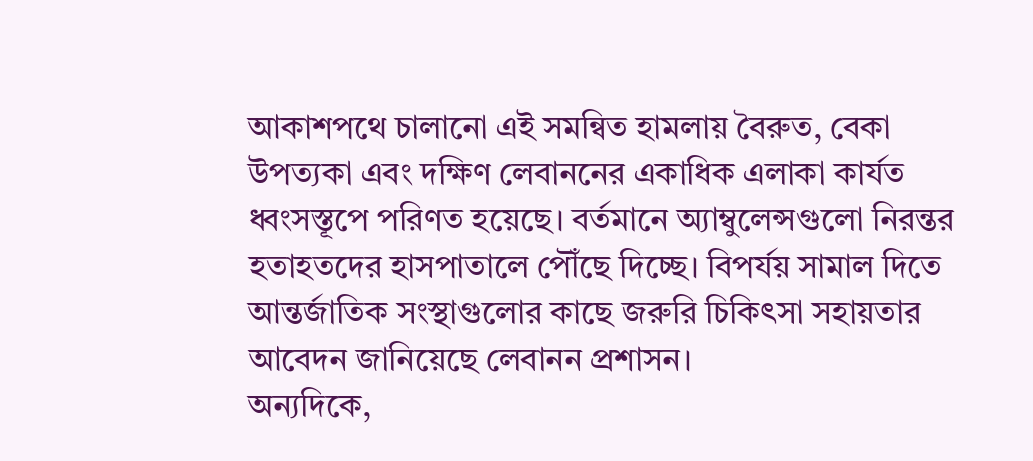আকাশপথে চালানো এই সমন্বিত হামলায় বৈরুত, বেকা উপত্যকা এবং দক্ষিণ লেবাননের একাধিক এলাকা কার্যত ধ্বংসস্তূপে পরিণত হয়েছে। বর্তমানে অ্যাম্বুলেন্সগুলো নিরন্তর হতাহতদের হাসপাতালে পৌঁছে দিচ্ছে। বিপর্যয় সামাল দিতে আন্তর্জাতিক সংস্থাগুলোর কাছে জরুরি চিকিৎসা সহায়তার আবেদন জানিয়েছে লেবানন প্রশাসন।
অন্যদিকে,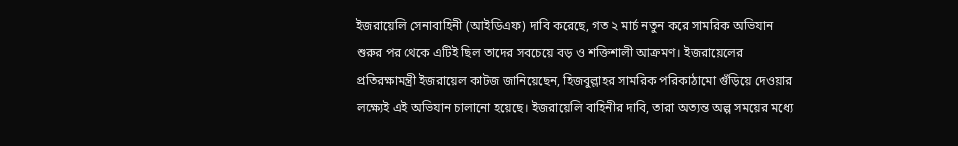ইজরায়েলি সেনাবাহিনী (আইডিএফ) দাবি করেছে, গত ২ মার্চ নতুন করে সামরিক অভিযান শুরুর পর থেকে এটিই ছিল তাদের সবচেয়ে বড় ও শক্তিশালী আক্রমণ। ইজরায়েলের প্রতিরক্ষামন্ত্রী ইজরায়েল কাটজ জানিয়েছেন, হিজবুল্লাহর সামরিক পরিকাঠামো গুঁড়িয়ে দেওয়ার লক্ষ্যেই এই অভিযান চালানো হয়েছে। ইজরায়েলি বাহিনীর দাবি, তারা অত্যন্ত অল্প সময়ের মধ্যে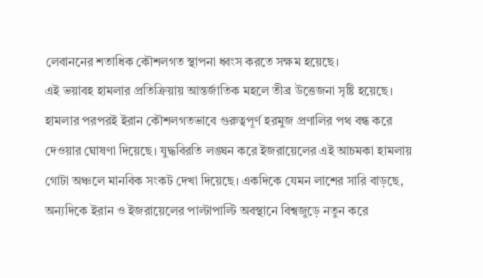লেবাননের শতাধিক কৌশলগত স্থাপনা ধ্বংস করতে সক্ষম হয়েছে।
এই ভয়াবহ হামলার প্রতিক্রিয়ায় আন্তর্জাতিক মহলে তীব্র উত্তেজনা সৃষ্টি হয়েছে। হামলার পরপরই ইরান কৌশলগতভাবে গুরুত্বপূর্ণ হরমুজ প্রণালির পথ বন্ধ করে দেওয়ার ঘোষণা দিয়েছে। যুদ্ধবিরতি লঙ্ঘন করে ইজরায়েলের এই আচমকা হামলায় গোটা অঞ্চলে মানবিক সংকট দেখা দিয়েছে। একদিকে যেমন লাশের সারি বাড়ছে, অন্যদিকে ইরান ও ইজরায়েলের পাল্টাপাল্টি অবস্থানে বিশ্বজুড়ে নতুন করে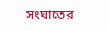সংঘাতের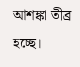আশঙ্কা তীব্র হচ্ছে।